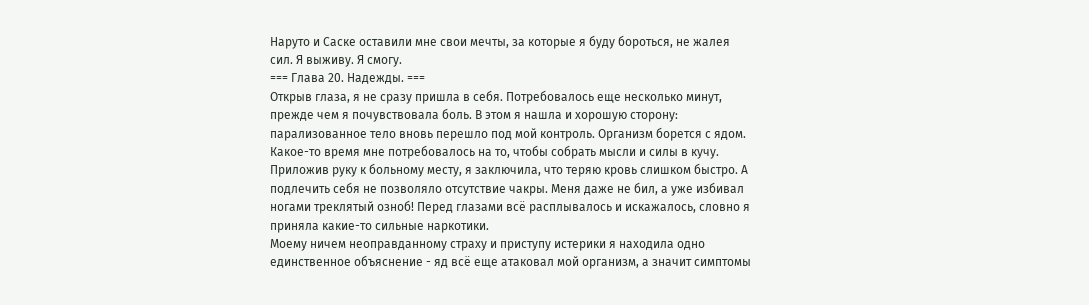Наруто и Саске оставили мне свои мечты, за которые я буду бороться, не жалея сил. Я выживу. Я смогу.
=== Глава 20. Надежды. ===
Открыв глаза, я не сразу пришла в себя. Потребовалось еще несколько минут, прежде чем я почувствовала боль. В этом я нашла и хорошую сторону: парализованное тело вновь перешло под мой контроль. Организм борется с ядом. Какое-то время мне потребовалось на то, чтобы собрать мысли и силы в кучу. Приложив руку к больному месту, я заключила, что теряю кровь слишком быстро. А подлечить себя не позволяло отсутствие чакры. Меня даже не бил, а уже избивал ногами треклятый озноб! Перед глазами всё расплывалось и искажалось, словно я приняла какие-то сильные наркотики.
Моему ничем неоправданному страху и приступу истерики я находила одно единственное объяснение - яд всё еще атаковал мой организм, а значит симптомы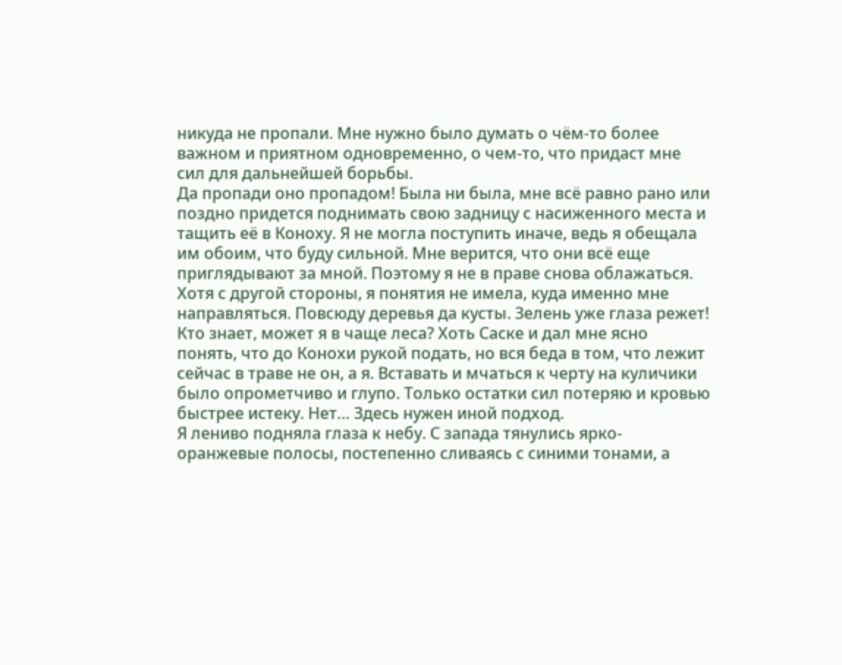никуда не пропали. Мне нужно было думать о чём-то более важном и приятном одновременно, о чем-то, что придаст мне сил для дальнейшей борьбы.
Да пропади оно пропадом! Была ни была, мне всё равно рано или поздно придется поднимать свою задницу с насиженного места и тащить её в Коноху. Я не могла поступить иначе, ведь я обещала им обоим, что буду сильной. Мне верится, что они всё еще приглядывают за мной. Поэтому я не в праве снова облажаться.
Хотя с другой стороны, я понятия не имела, куда именно мне направляться. Повсюду деревья да кусты. Зелень уже глаза режет! Кто знает, может я в чаще леса? Хоть Саске и дал мне ясно понять, что до Конохи рукой подать, но вся беда в том, что лежит сейчас в траве не он, а я. Вставать и мчаться к черту на куличики было опрометчиво и глупо. Только остатки сил потеряю и кровью быстрее истеку. Нет… Здесь нужен иной подход.
Я лениво подняла глаза к небу. С запада тянулись ярко-оранжевые полосы, постепенно сливаясь с синими тонами, а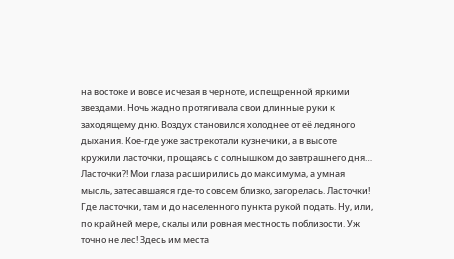на востоке и вовсе исчезая в черноте, испещренной яркими звездами. Ночь жадно протягивала свои длинные руки к заходящему дню. Воздух становился холоднее от её ледяного дыхания. Кое-где уже застрекотали кузнечики, а в высоте кружили ласточки, прощаясь с солнышком до завтрашнего дня…
Ласточки?! Мои глаза расширились до максимума, а умная мысль, затесавшаяся где-то совсем близко, загорелась. Ласточки! Где ласточки, там и до населенного пункта рукой подать. Ну, или, по крайней мере, скалы или ровная местность поблизости. Уж точно не лес! Здесь им места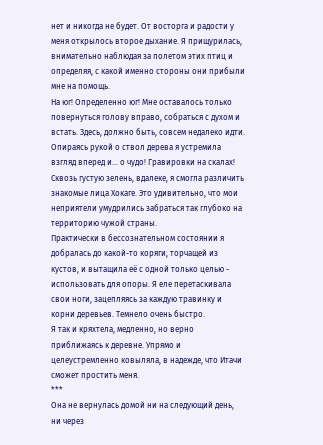нет и никогда не будет. От восторга и радости у меня открылось второе дыхание. Я прищурилась, внимательно наблюдая за полетом этих птиц и определяя, с какой именно стороны они прибыли мне на помощь.
На юг! Определенно юг! Мне оставалось только повернуться голову вправо, собраться с духом и встать. Здесь, должно быть, совсем недалеко идти. Опираясь рукой о ствол дерева я устремила взгляд вперед и… о чудо! Гравировки на скалах! Сквозь густую зелень, вдалеке, я смогла различить знакомые лица Хокаге. Это удивительно, что мои неприятели умудрились забраться так глубоко на территорию чужой страны.
Практически в бессознательном состоянии я добралась до какой-то коряги, торчащей из кустов, и вытащила её с одной только целью - использовать для опоры. Я еле перетаскивала свои ноги, зацепляясь за каждую травинку и корни деревьев. Темнело очень быстро.
Я так и кряхтела, медленно, но верно приближаясь к деревне. Упрямо и целеустремленно ковыляла, в надежде, что Итачи сможет простить меня.
***
Она не вернулась домой ни на следующий день, ни через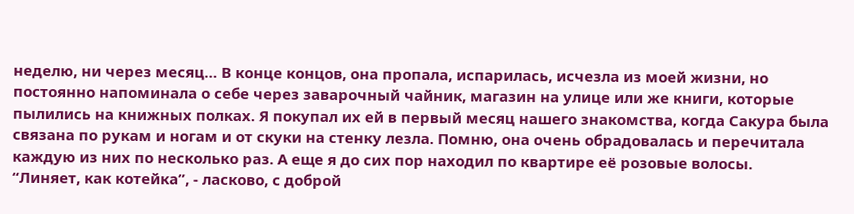неделю, ни через месяц… В конце концов, она пропала, испарилась, исчезла из моей жизни, но постоянно напоминала о себе через заварочный чайник, магазин на улице или же книги, которые пылились на книжных полках. Я покупал их ей в первый месяц нашего знакомства, когда Сакура была связана по рукам и ногам и от скуки на стенку лезла. Помню, она очень обрадовалась и перечитала каждую из них по несколько раз. А еще я до сих пор находил по квартире её розовые волосы.
“Линяет, как котейка”, - ласково, с доброй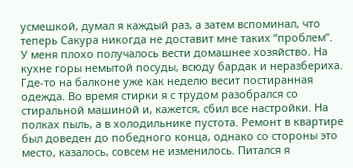усмешкой, думал я каждый раз, а затем вспоминал, что теперь Сакура никогда не доставит мне таких “проблем”.
У меня плохо получалось вести домашнее хозяйство. На кухне горы немытой посуды, всюду бардак и неразбериха. Где-то на балконе уже как неделю весит постиранная одежда. Во время стирки я с трудом разобрался со стиральной машиной и, кажется, сбил все настройки. На полках пыль, а в холодильнике пустота. Ремонт в квартире был доведен до победного конца, однако со стороны это место, казалось, совсем не изменилось. Питался я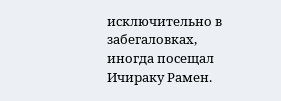исключительно в забегаловках, иногда посещал Ичираку Рамен.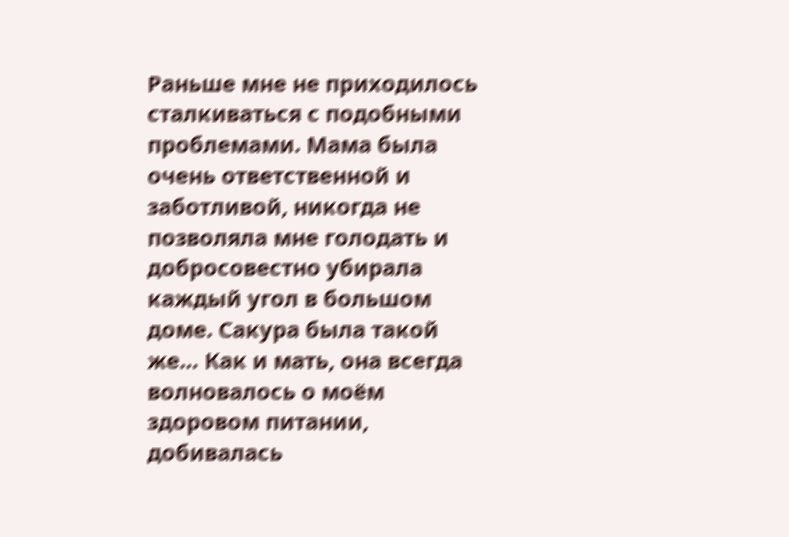Раньше мне не приходилось сталкиваться с подобными проблемами. Мама была очень ответственной и заботливой, никогда не позволяла мне голодать и добросовестно убирала каждый угол в большом доме. Сакура была такой же… Как и мать, она всегда волновалось о моём здоровом питании, добивалась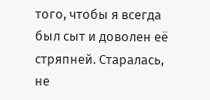того, чтобы я всегда был сыт и доволен её стряпней. Старалась, не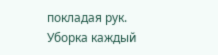покладая рук. Уборка каждый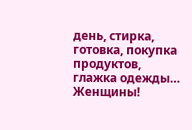день, стирка, готовка, покупка продуктов, глажка одежды… Женщины!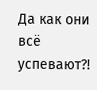Да как они всё успевают?!